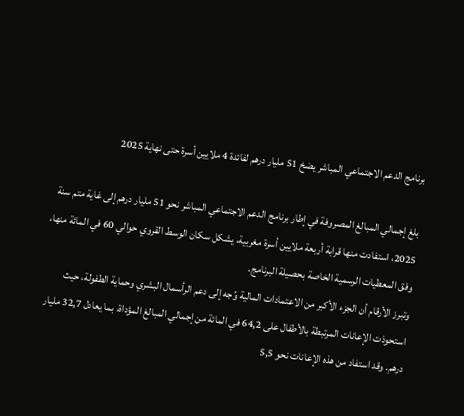برنامج الدعم الاجتماعي المباشر يضخ 51 مليار درهم لفائدة 4 ملايين أسرة حتى نهاية 2025

بلغ إجمالي المبالغ المصروفة في إطار برنامج الدعم الاجتماعي المباشر نحو 51 مليار درهم إلى غاية متم سنة 2025، استفادت منها قرابة أربعة ملايين أسرة مغربية، يشكل سكان الوسط القروي حوالي 60 في المائة منها، وفق المعطيات الرسمية الخاصة بحصيلة البرنامج.
وتبرز الأرقام أن الجزء الأكبر من الاعتمادات المالية وُجه إلى دعم الرأسمال البشري وحماية الطفولة، حيث استحوذت الإعانات المرتبطة بالأطفال على 64,2 في المائة من إجمالي المبالغ المؤداة، بما يعادل 32,7 مليار درهم. وقد استفاد من هذه الإعانات نحو 5,5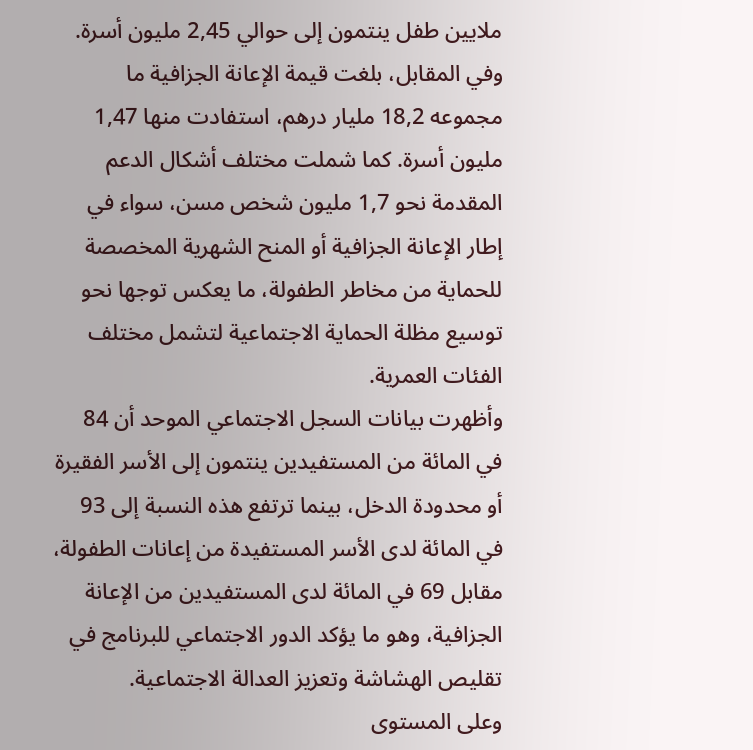ملايين طفل ينتمون إلى حوالي 2,45 مليون أسرة.
وفي المقابل، بلغت قيمة الإعانة الجزافية ما مجموعه 18,2 مليار درهم، استفادت منها 1,47 مليون أسرة. كما شملت مختلف أشكال الدعم المقدمة نحو 1,7 مليون شخص مسن، سواء في إطار الإعانة الجزافية أو المنح الشهرية المخصصة للحماية من مخاطر الطفولة، ما يعكس توجها نحو توسيع مظلة الحماية الاجتماعية لتشمل مختلف الفئات العمرية.
وأظهرت بيانات السجل الاجتماعي الموحد أن 84 في المائة من المستفيدين ينتمون إلى الأسر الفقيرة أو محدودة الدخل، بينما ترتفع هذه النسبة إلى 93 في المائة لدى الأسر المستفيدة من إعانات الطفولة، مقابل 69 في المائة لدى المستفيدين من الإعانة الجزافية، وهو ما يؤكد الدور الاجتماعي للبرنامج في تقليص الهشاشة وتعزيز العدالة الاجتماعية.
وعلى المستوى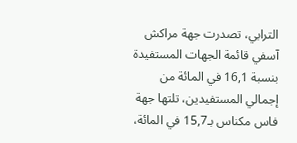الترابي، تصدرت جهة مراكش آسفي قائمة الجهات المستفيدة بنسبة 16,1 في المائة من إجمالي المستفيدين، تلتها جهة فاس مكناس بـ15,7 في المائة،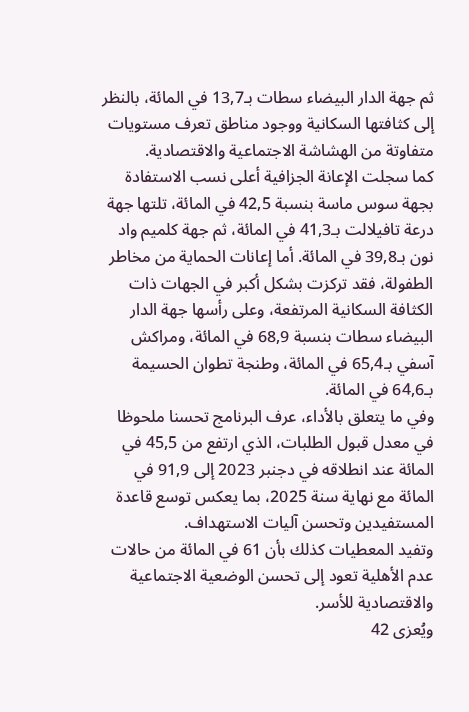ثم جهة الدار البيضاء سطات بـ13,7 في المائة، بالنظر إلى كثافتها السكانية ووجود مناطق تعرف مستويات متفاوتة من الهشاشة الاجتماعية والاقتصادية.
كما سجلت الإعانة الجزافية أعلى نسب الاستفادة بجهة سوس ماسة بنسبة 42,5 في المائة، تلتها جهة درعة تافيلالت بـ41,3 في المائة، ثم جهة كلميم واد نون بـ39,8 في المائة. أما إعانات الحماية من مخاطر الطفولة، فقد تركزت بشكل أكبر في الجهات ذات الكثافة السكانية المرتفعة، وعلى رأسها جهة الدار البيضاء سطات بنسبة 68,9 في المائة، ومراكش آسفي بـ65,4 في المائة، وطنجة تطوان الحسيمة بـ64,6 في المائة.
وفي ما يتعلق بالأداء، عرف البرنامج تحسنا ملحوظا في معدل قبول الطلبات، الذي ارتفع من 45,5 في المائة عند انطلاقه في دجنبر 2023 إلى 91,9 في المائة مع نهاية سنة 2025، بما يعكس توسع قاعدة المستفيدين وتحسن آليات الاستهداف.
وتفيد المعطيات كذلك بأن 61 في المائة من حالات عدم الأهلية تعود إلى تحسن الوضعية الاجتماعية والاقتصادية للأسر.
ويُعزى 42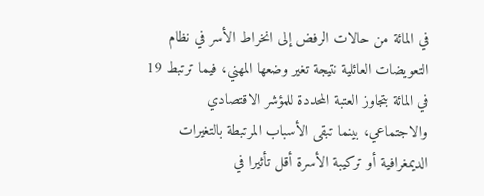في المائة من حالات الرفض إلى انخراط الأسر في نظام التعويضات العائلية نتيجة تغير وضعها المهني، فيما ترتبط 19 في المائة بتجاوز العتبة المحددة للمؤشر الاقتصادي والاجتماعي، بينما تبقى الأسباب المرتبطة بالتغيرات الديمغرافية أو تركيبة الأسرة أقل تأثيرا في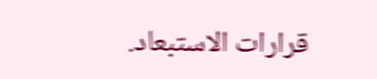قرارات الاستبعاد.